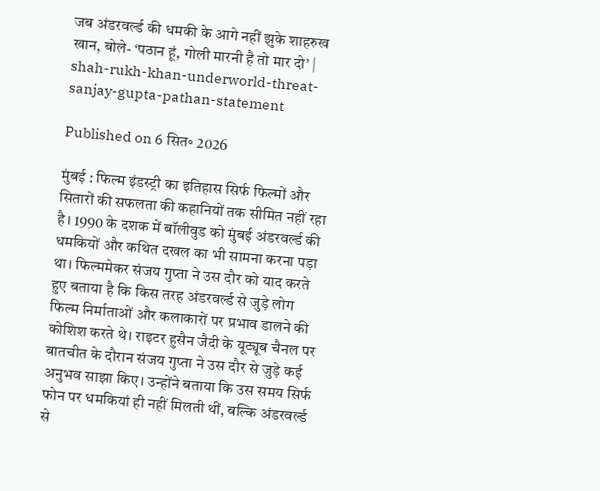जब अंडरवर्ल्ड की धमकी के आगे नहीं झुके शाहरुख खान, बोले- ‘पठान हूं, गोली मारनी है तो मार दो’ | shah-rukh-khan-underworld-threat-sanjay-gupta-pathan-statement

Published on 6 सित॰ 2026

मुंबई : फिल्म इंडस्ट्री का इतिहास सिर्फ फिल्मों और सितारों की सफलता की कहानियों तक सीमित नहीं रहा है। 1990 के दशक में बॉलीवुड को मुंबई अंडरवर्ल्ड की धमकियों और कथित दखल का भी सामना करना पड़ा था। फिल्ममेकर संजय गुप्ता ने उस दौर को याद करते हुए बताया है कि किस तरह अंडरवर्ल्ड से जुड़े लोग फिल्म निर्माताओं और कलाकारों पर प्रभाव डालने की कोशिश करते थे। राइटर हुसैन जैदी के यूट्यूब चैनल पर बातचीत के दौरान संजय गुप्ता ने उस दौर से जुड़े कई अनुभव साझा किए। उन्होंने बताया कि उस समय सिर्फ फोन पर धमकियां ही नहीं मिलती थीं, बल्कि अंडरवर्ल्ड से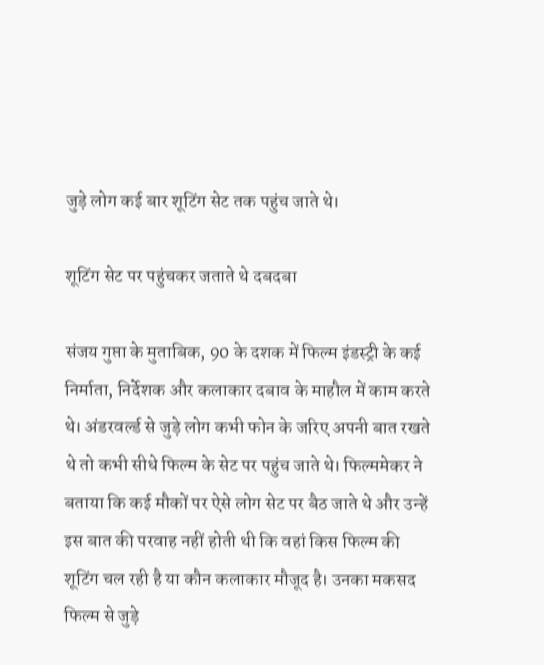जुड़े लोग कई बार शूटिंग सेट तक पहुंच जाते थे।

शूटिंग सेट पर पहुंचकर जताते थे दबदबा

संजय गुप्ता के मुताबिक, 90 के दशक में फिल्म इंडस्ट्री के कई निर्माता, निर्देशक और कलाकार दबाव के माहौल में काम करते थे। अंडरवर्ल्ड से जुड़े लोग कभी फोन के जरिए अपनी बात रखते थे तो कभी सीधे फिल्म के सेट पर पहुंच जाते थे। फिल्ममेकर ने बताया कि कई मौकों पर ऐसे लोग सेट पर बैठ जाते थे और उन्हें इस बात की परवाह नहीं होती थी कि वहां किस फिल्म की शूटिंग चल रही है या कौन कलाकार मौजूद है। उनका मकसद फिल्म से जुड़े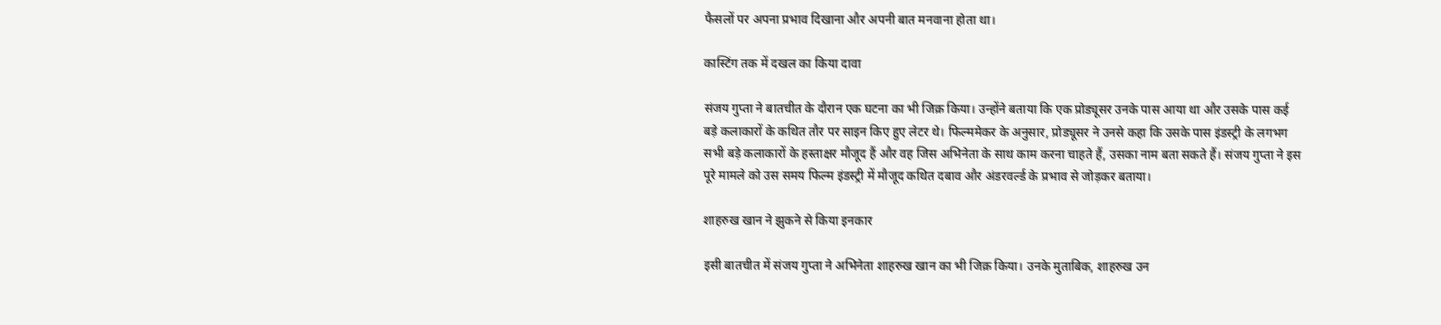फैसलों पर अपना प्रभाव दिखाना और अपनी बात मनवाना होता था।

कास्टिंग तक में दखल का किया दावा

संजय गुप्ता ने बातचीत के दौरान एक घटना का भी जिक्र किया। उन्होंने बताया कि एक प्रोड्यूसर उनके पास आया था और उसके पास कई बड़े कलाकारों के कथित तौर पर साइन किए हुए लेटर थे। फिल्ममेकर के अनुसार, प्रोड्यूसर ने उनसे कहा कि उसके पास इंडस्ट्री के लगभग सभी बड़े कलाकारों के हस्ताक्षर मौजूद हैं और वह जिस अभिनेता के साथ काम करना चाहते हैं, उसका नाम बता सकते हैं। संजय गुप्ता ने इस पूरे मामले को उस समय फिल्म इंडस्ट्री में मौजूद कथित दबाव और अंडरवर्ल्ड के प्रभाव से जोड़कर बताया।

शाहरुख खान ने झुकने से किया इनकार

इसी बातचीत में संजय गुप्ता ने अभिनेता शाहरुख खान का भी जिक्र किया। उनके मुताबिक, शाहरुख उन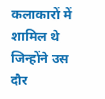कलाकारों में शामिल थे जिन्होंने उस दौर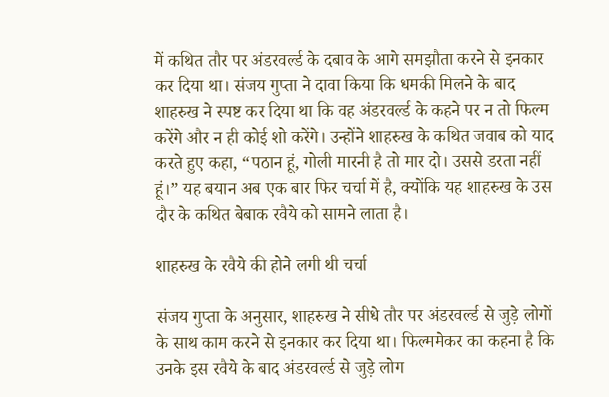में कथित तौर पर अंडरवर्ल्ड के दबाव के आगे समझौता करने से इनकार कर दिया था। संजय गुप्ता ने दावा किया कि धमकी मिलने के बाद शाहरुख ने स्पष्ट कर दिया था कि वह अंडरवर्ल्ड के कहने पर न तो फिल्म करेंगे और न ही कोई शो करेंगे। उन्होंने शाहरुख के कथित जवाब को याद करते हुए कहा, “पठान हूं, गोली मारनी है तो मार दो। उससे डरता नहीं हूं।” यह बयान अब एक बार फिर चर्चा में है, क्योंकि यह शाहरुख के उस दौर के कथित बेबाक रवैये को सामने लाता है।

शाहरुख के रवैये की होने लगी थी चर्चा

संजय गुप्ता के अनुसार, शाहरुख ने सीधे तौर पर अंडरवर्ल्ड से जुड़े लोगों के साथ काम करने से इनकार कर दिया था। फिल्ममेकर का कहना है कि उनके इस रवैये के बाद अंडरवर्ल्ड से जुड़े लोग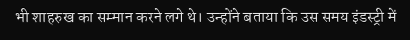भी शाहरुख का सम्मान करने लगे थे। उन्होंने बताया कि उस समय इंडस्ट्री में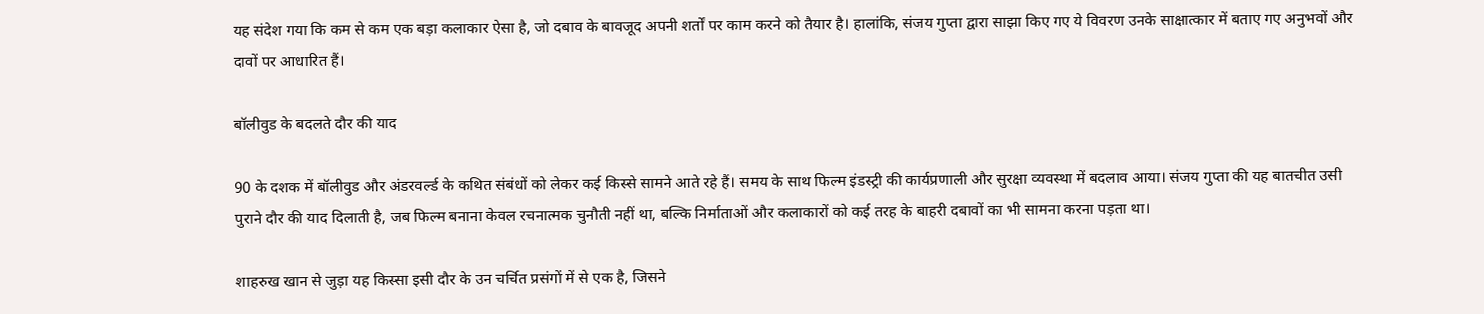यह संदेश गया कि कम से कम एक बड़ा कलाकार ऐसा है, जो दबाव के बावजूद अपनी शर्तों पर काम करने को तैयार है। हालांकि, संजय गुप्ता द्वारा साझा किए गए ये विवरण उनके साक्षात्कार में बताए गए अनुभवों और दावों पर आधारित हैं।

बॉलीवुड के बदलते दौर की याद

90 के दशक में बॉलीवुड और अंडरवर्ल्ड के कथित संबंधों को लेकर कई किस्से सामने आते रहे हैं। समय के साथ फिल्म इंडस्ट्री की कार्यप्रणाली और सुरक्षा व्यवस्था में बदलाव आया। संजय गुप्ता की यह बातचीत उसी पुराने दौर की याद दिलाती है, जब फिल्म बनाना केवल रचनात्मक चुनौती नहीं था, बल्कि निर्माताओं और कलाकारों को कई तरह के बाहरी दबावों का भी सामना करना पड़ता था।

शाहरुख खान से जुड़ा यह किस्सा इसी दौर के उन चर्चित प्रसंगों में से एक है, जिसने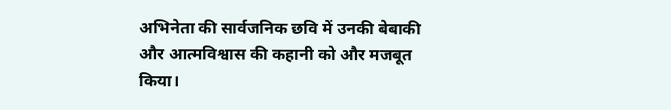अभिनेता की सार्वजनिक छवि में उनकी बेबाकी और आत्मविश्वास की कहानी को और मजबूत किया।